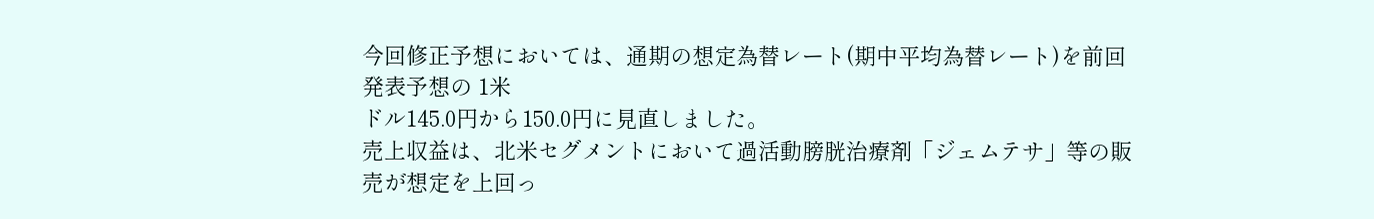今回修正予想においては、通期の想定為替レート(期中平均為替レート)を前回発表予想の 1米
ドル145.0円から150.0円に見直しました。
売上収益は、北米セグメントにおいて過活動膀胱治療剤「ジェムテサ」等の販売が想定を上回っ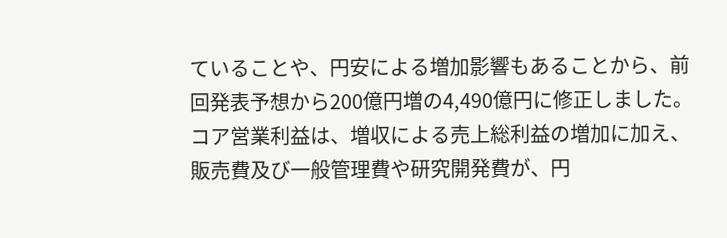ていることや、円安による増加影響もあることから、前回発表予想から200億円増の4,490億円に修正しました。
コア営業利益は、増収による売上総利益の増加に加え、販売費及び一般管理費や研究開発費が、円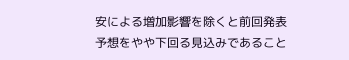安による増加影響を除くと前回発表予想をやや下回る見込みであること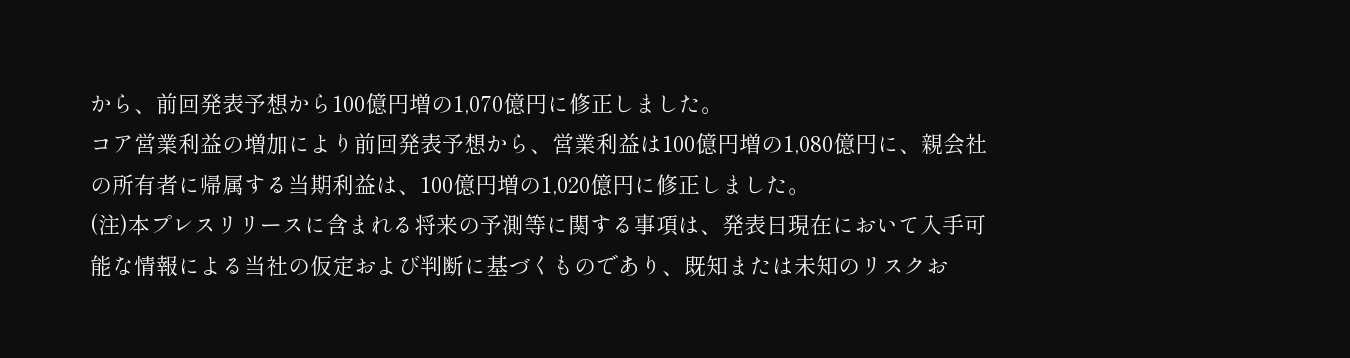から、前回発表予想から100億円増の1,070億円に修正しました。
コア営業利益の増加により前回発表予想から、営業利益は100億円増の1,080億円に、親会社の所有者に帰属する当期利益は、100億円増の1,020億円に修正しました。
(注)本プレスリリースに含まれる将来の予測等に関する事項は、発表日現在において入手可能な情報による当社の仮定および判断に基づくものであり、既知または未知のリスクお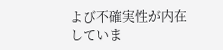よび不確実性が内在していま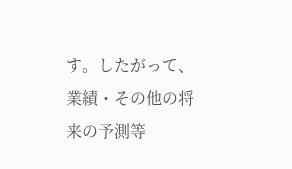す。したがって、業績・その他の将来の予測等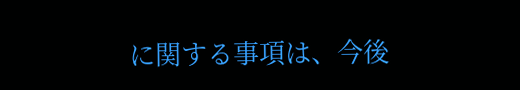に関する事項は、今後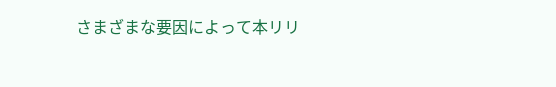さまざまな要因によって本リリ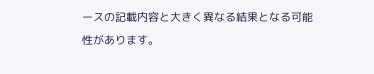ースの記載内容と大きく異なる結果となる可能性があります。